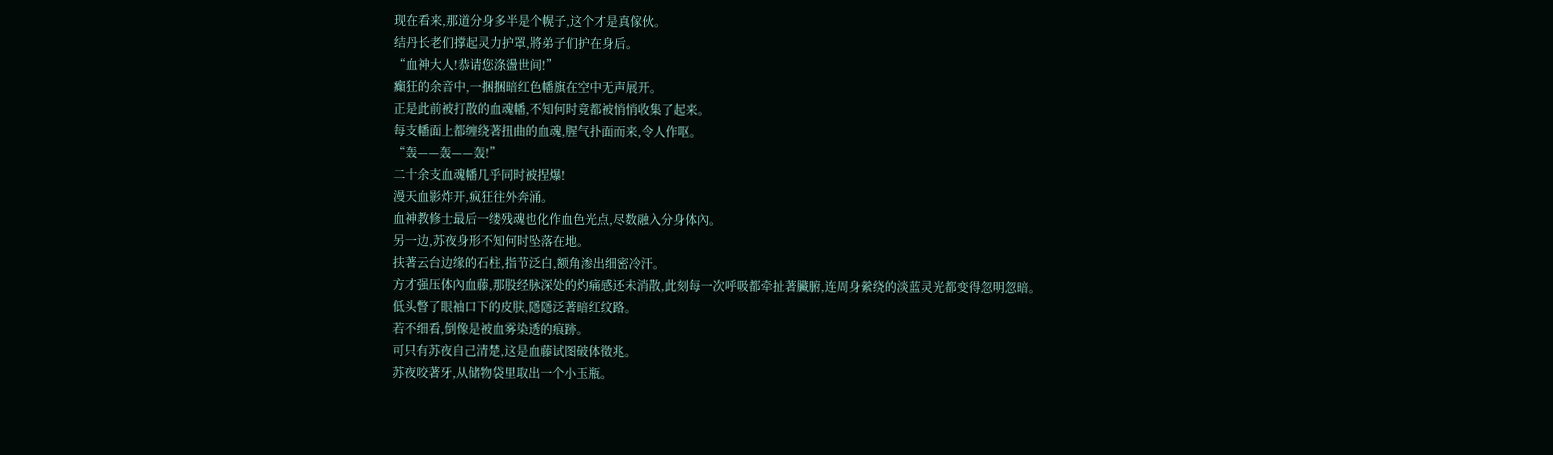现在看来,那道分身多半是个幌子,这个才是真傢伙。
结丹长老们撑起灵力护罩,將弟子们护在身后。
“血神大人!恭请您涤盪世间!”
癲狂的余音中,一捆捆暗红色幡旗在空中无声展开。
正是此前被打散的血魂幡,不知何时竟都被悄悄收集了起来。
每支幡面上都缠绕著扭曲的血魂,腥气扑面而来,令人作呕。
“轰——轰——轰!”
二十余支血魂幡几乎同时被捏爆!
漫天血影炸开,疯狂往外奔涌。
血神教修士最后一缕残魂也化作血色光点,尽数融入分身体內。
另一边,苏夜身形不知何时坠落在地。
扶著云台边缘的石柱,指节泛白,额角渗出细密冷汗。
方才强压体內血藤,那股经脉深处的灼痛感还未消散,此刻每一次呼吸都牵扯著臟腑,连周身縈绕的淡蓝灵光都变得忽明忽暗。
低头瞥了眼袖口下的皮肤,隱隱泛著暗红纹路。
若不细看,倒像是被血雾染透的痕跡。
可只有苏夜自己清楚,这是血藤试图破体徵兆。
苏夜咬著牙,从储物袋里取出一个小玉瓶。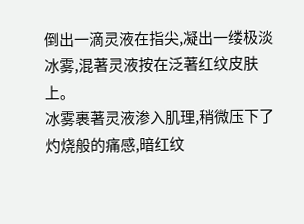倒出一滴灵液在指尖,凝出一缕极淡冰雾,混著灵液按在泛著红纹皮肤上。
冰雾裹著灵液渗入肌理,稍微压下了灼烧般的痛感,暗红纹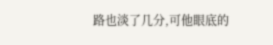路也淡了几分,可他眼底的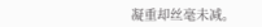凝重却丝毫未减。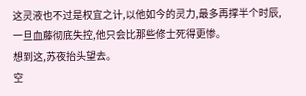这灵液也不过是权宜之计,以他如今的灵力,最多再撑半个时辰,一旦血藤彻底失控,他只会比那些修士死得更惨。
想到这,苏夜抬头望去。
空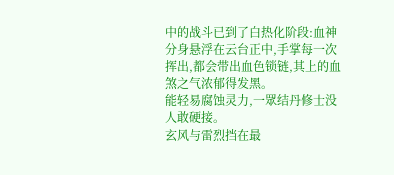中的战斗已到了白热化阶段:血神分身悬浮在云台正中,手掌每一次挥出,都会带出血色锁链,其上的血煞之气浓郁得发黑。
能轻易腐蚀灵力,一眾结丹修士没人敢硬接。
玄风与雷烈挡在最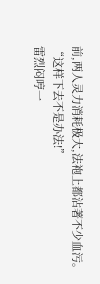前,两人灵力消耗极大,法袍上都沾著不少血污。
“这样下去不是办法!”
雷烈闷哼一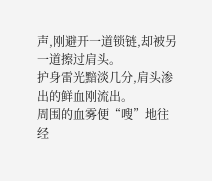声,刚避开一道锁链,却被另一道擦过肩头。
护身雷光黯淡几分,肩头渗出的鲜血刚流出。
周围的血雾便“嗖”地往经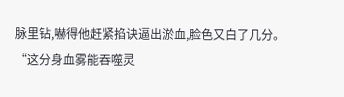脉里钻,嚇得他赶紧掐诀逼出淤血,脸色又白了几分。
“这分身血雾能吞噬灵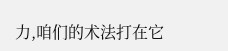力,咱们的术法打在它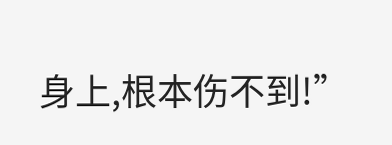身上,根本伤不到!”